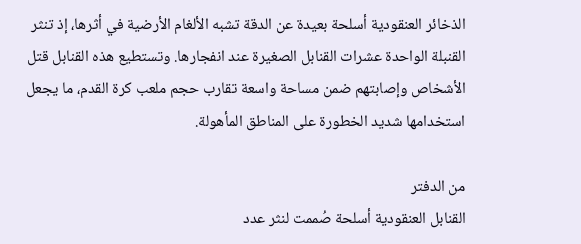الذخائر العنقودية أسلحة بعيدة عن الدقة تشبه الألغام الأرضية في أثرها، إذ تنثر القنبلة الواحدة عشرات القنابل الصغيرة عند انفجارها. وتستطيع هذه القنابل قتل الأشخاص وإصابتهم ضمن مساحة واسعة تقارب حجم ملعب كرة القدم، ما يجعل استخدامها شديد الخطورة على المناطق المأهولة.

من الدفتر
القنابل العنقودية أسلحة صُممت لنثر عدد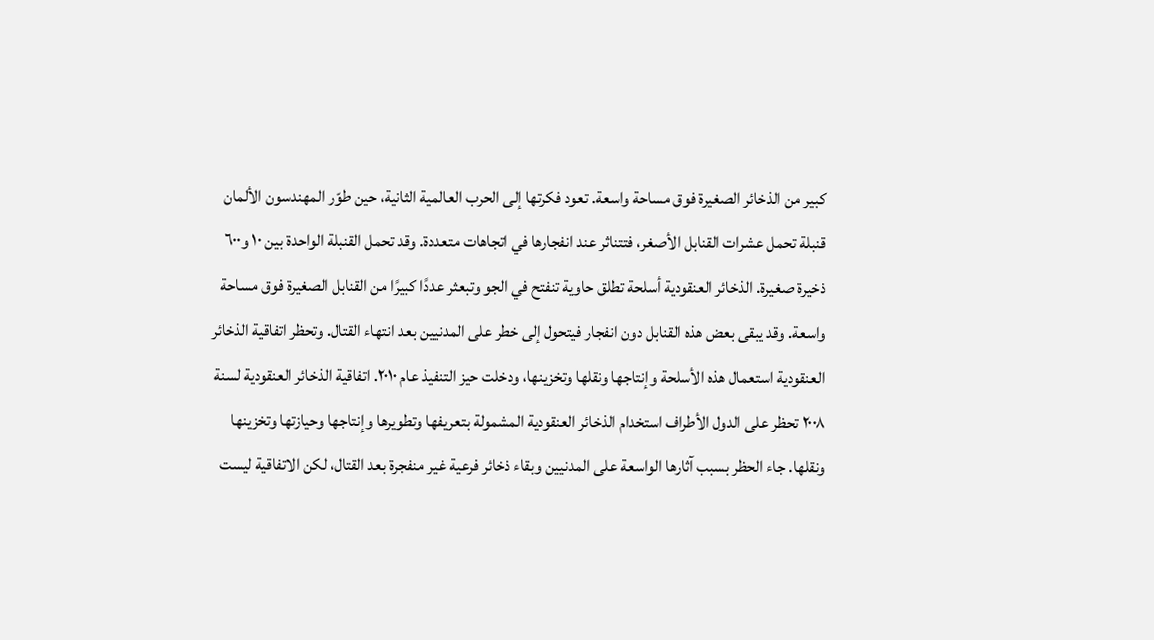كبير من الذخائر الصغيرة فوق مساحة واسعة. تعود فكرتها إلى الحرب العالمية الثانية، حين طوّر المهندسون الألمان قنبلة تحمل عشرات القنابل الأصغر، فتتناثر عند انفجارها في اتجاهات متعددة. وقد تحمل القنبلة الواحدة بين ١٠ و٦٠٠ ذخيرة صغيرة. الذخائر العنقودية أسلحة تطلق حاوية تنفتح في الجو وتبعثر عددًا كبيرًا من القنابل الصغيرة فوق مساحة واسعة. وقد يبقى بعض هذه القنابل دون انفجار فيتحول إلى خطر على المدنيين بعد انتهاء القتال. وتحظر اتفاقية الذخائر العنقودية استعمال هذه الأسلحة وإنتاجها ونقلها وتخزينها، ودخلت حيز التنفيذ عام ٢٠١٠. اتفاقية الذخائر العنقودية لسنة ٢٠٠٨ تحظر على الدول الأطراف استخدام الذخائر العنقودية المشمولة بتعريفها وتطويرها وإنتاجها وحيازتها وتخزينها ونقلها. جاء الحظر بسبب آثارها الواسعة على المدنيين وبقاء ذخائر فرعية غير منفجرة بعد القتال، لكن الاتفاقية ليست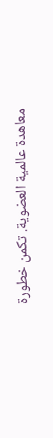معاهدة عالمية العضوية. تكمن خطورة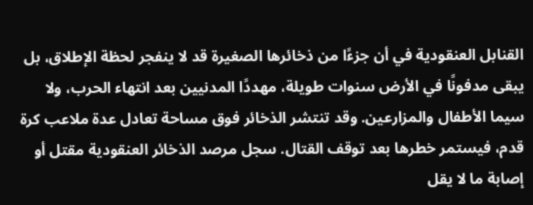القنابل العنقودية في أن جزءًا من ذخائرها الصغيرة قد لا ينفجر لحظة الإطلاق، بل يبقى مدفونًا في الأرض سنوات طويلة، مهددًا المدنيين بعد انتهاء الحرب، ولا سيما الأطفال والمزارعين. وقد تنتشر الذخائر فوق مساحة تعادل عدة ملاعب كرة قدم، فيستمر خطرها بعد توقف القتال. سجل مرصد الذخائر العنقودية مقتل أو إصابة ما لا يقل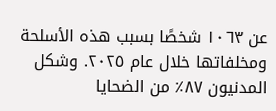عن ١٠٦٣ شخصًا بسبب هذه الأسلحة ومخلفاتها خلال عام ٢٠٢٥. وشكل المدنيون ٨٧٪ من الضحايا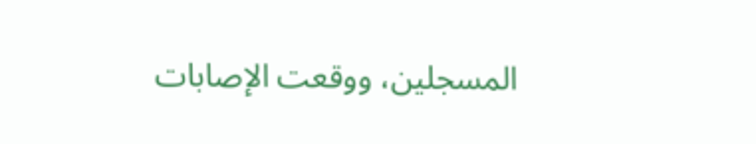المسجلين، ووقعت الإصابات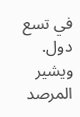في تسع دول. ويشير المرصد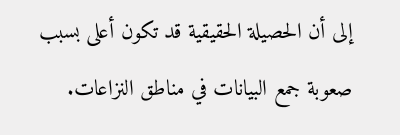إلى أن الحصيلة الحقيقية قد تكون أعلى بسبب صعوبة جمع البيانات في مناطق النزاعات.